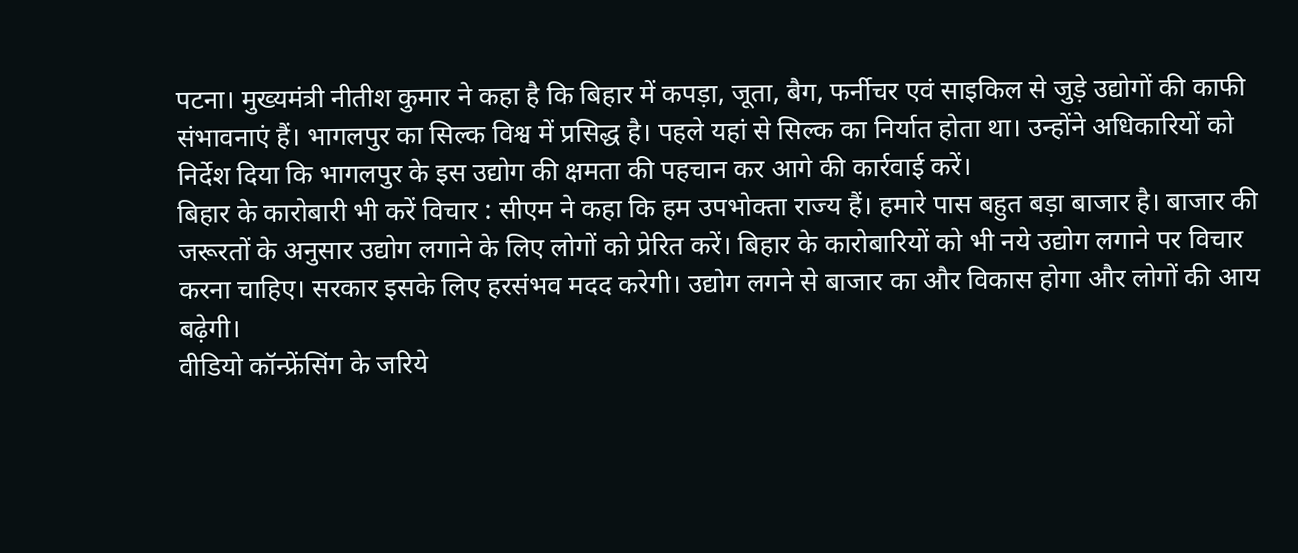पटना। मुख्यमंत्री नीतीश कुमार ने कहा है कि बिहार में कपड़ा, जूता, बैग, फर्नीचर एवं साइकिल से जुड़े उद्योगों की काफी संभावनाएं हैं। भागलपुर का सिल्क विश्व में प्रसिद्ध है। पहले यहां से सिल्क का निर्यात होता था। उन्होंने अधिकारियों को निर्देश दिया कि भागलपुर के इस उद्योग की क्षमता की पहचान कर आगे की कार्रवाई करें।
बिहार के कारोबारी भी करें विचार : सीएम ने कहा कि हम उपभोक्ता राज्य हैं। हमारे पास बहुत बड़ा बाजार है। बाजार की जरूरतों के अनुसार उद्योग लगाने के लिए लोगों को प्रेरित करें। बिहार के कारोबारियों को भी नये उद्योग लगाने पर विचार करना चाहिए। सरकार इसके लिए हरसंभव मदद करेगी। उद्योग लगने से बाजार का और विकास होगा और लोगों की आय बढ़ेगी।
वीडियो कॉन्फ्रेंसिंग के जरिये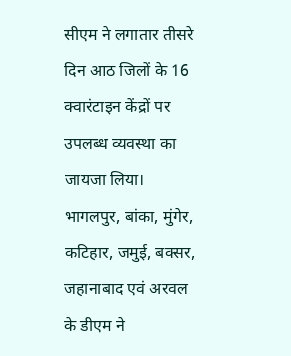सीएम ने लगातार तीसरे दिन आठ जिलों के 16 क्वारंटाइन केंद्रों पर उपलब्ध व्यवस्था का जायजा लिया। भागलपुर, बांका, मुंगेर, कटिहार, जमुई, बक्सर, जहानाबाद एवं अरवल के डीएम ने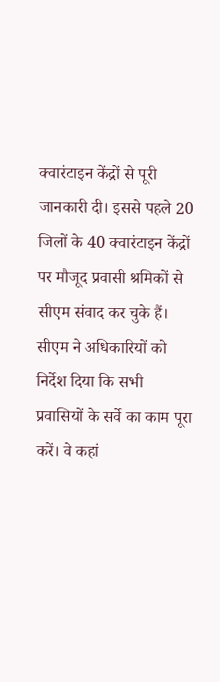क्वारंटाइन केंद्रों से पूरी जानकारी दी। इससे पहले 20 जिलों के 40 क्वारंटाइन केंद्रों पर मौजूद प्रवासी श्रमिकों से सीएम संवाद कर चुके हैं।
सीएम ने अधिकारियों को निर्देश दिया कि सभी प्रवासियों के सर्वे का काम पूरा करें। वे कहां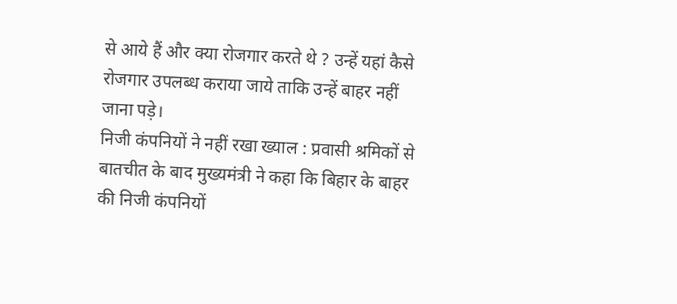से आये हैं और क्या रोजगार करते थे ? उन्हें यहां कैसे रोजगार उपलब्ध कराया जाये ताकि उन्हें बाहर नहीं जाना पड़े।
निजी कंपनियों ने नहीं रखा ख्याल : प्रवासी श्रमिकों से बातचीत के बाद मुख्यमंत्री ने कहा कि बिहार के बाहर की निजी कंपनियों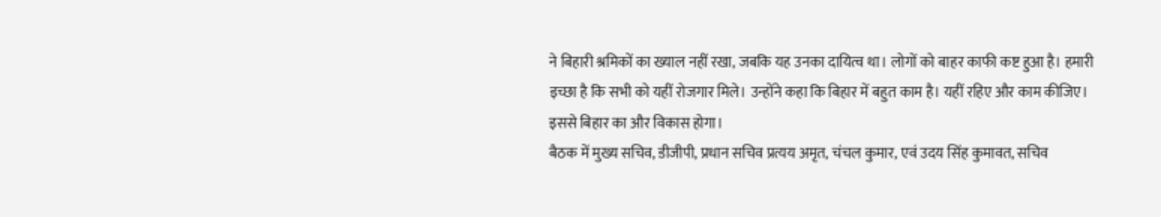ने बिहारी श्रमिकों का ख्याल नहीं रखा, जबकि यह उनका दायित्व था। लोगों को बाहर काफी कष्ट हुआ है। हमारी इच्छा है कि सभी को यहीं रोजगार मिले। उन्होंने कहा कि बिहार में बहुत काम है। यहीं रहिए और काम कीजिए। इससे बिहार का और विकास होगा।
बैठक में मुख्य सचिव, डीजीपी, प्रधान सचिव प्रत्यय अमृत, चंचल कुमार, एवं उदय सिंह कुमावत, सचिव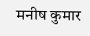मनीष कुमार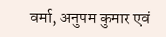वर्मा, अनुपम कुमार एवं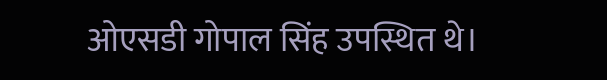ओएसडी गोपाल सिंह उपस्थित थे।